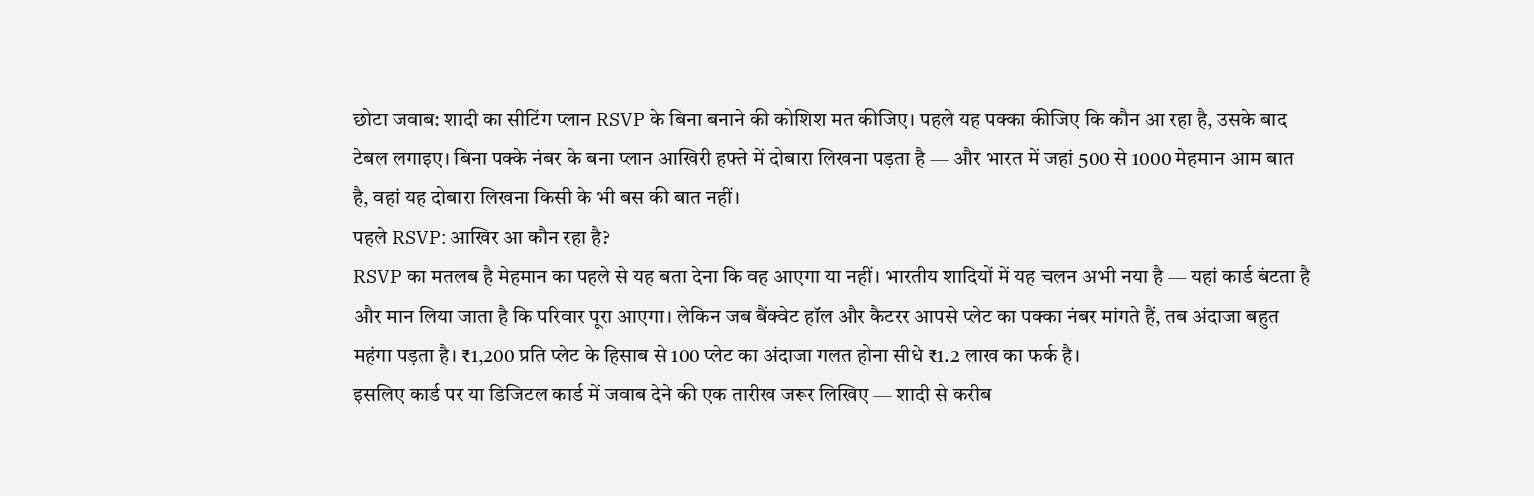छोटा जवाब: शादी का सीटिंग प्लान RSVP के बिना बनाने की कोशिश मत कीजिए। पहले यह पक्का कीजिए कि कौन आ रहा है, उसके बाद टेबल लगाइए। बिना पक्के नंबर के बना प्लान आखिरी हफ्ते में दोबारा लिखना पड़ता है — और भारत में जहां 500 से 1000 मेहमान आम बात है, वहां यह दोबारा लिखना किसी के भी बस की बात नहीं।
पहले RSVP: आखिर आ कौन रहा है?
RSVP का मतलब है मेहमान का पहले से यह बता देना कि वह आएगा या नहीं। भारतीय शादियों में यह चलन अभी नया है — यहां कार्ड बंटता है और मान लिया जाता है कि परिवार पूरा आएगा। लेकिन जब बैंक्वेट हॉल और कैटरर आपसे प्लेट का पक्का नंबर मांगते हैं, तब अंदाजा बहुत महंगा पड़ता है। ₹1,200 प्रति प्लेट के हिसाब से 100 प्लेट का अंदाजा गलत होना सीधे ₹1.2 लाख का फर्क है।
इसलिए कार्ड पर या डिजिटल कार्ड में जवाब देने की एक तारीख जरूर लिखिए — शादी से करीब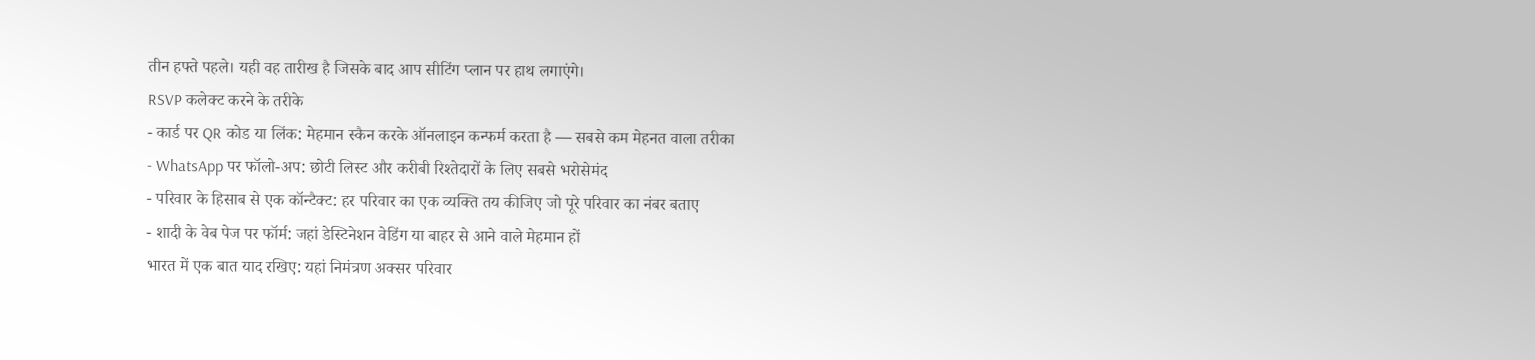तीन हफ्ते पहले। यही वह तारीख है जिसके बाद आप सीटिंग प्लान पर हाथ लगाएंगे।
RSVP कलेक्ट करने के तरीके
- कार्ड पर QR कोड या लिंक: मेहमान स्कैन करके ऑनलाइन कन्फर्म करता है — सबसे कम मेहनत वाला तरीका
- WhatsApp पर फॉलो-अप: छोटी लिस्ट और करीबी रिश्तेदारों के लिए सबसे भरोसेमंद
- परिवार के हिसाब से एक कॉन्टैक्ट: हर परिवार का एक व्यक्ति तय कीजिए जो पूरे परिवार का नंबर बताए
- शादी के वेब पेज पर फॉर्म: जहां डेस्टिनेशन वेडिंग या बाहर से आने वाले मेहमान हों
भारत में एक बात याद रखिए: यहां निमंत्रण अक्सर परिवार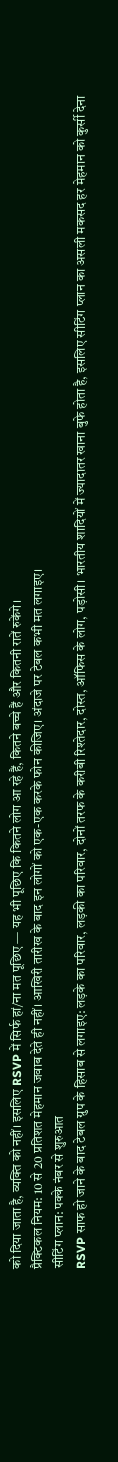को दिया जाता है, व्यक्ति को नहीं। इसलिए RSVP में सिर्फ हां/ना मत पूछिए — यह भी पूछिए कि कितने लोग आ रहे हैं, कितने बच्चे हैं और कितनी रातें रुकेंगे।
प्रैक्टिकल नियम: 10 से 20 प्रतिशत मेहमान जवाब देते ही नहीं। आखिरी तारीख के बाद इन लोगों को एक-एक करके फोन कीजिए। अंदाजे पर टेबल कभी मत लगाइए।
सीटिंग प्लान: पक्के नंबर से शुरुआत
RSVP साफ हो जाने के बाद टेबल ग्रुप के हिसाब से लगाइए: लड़के का परिवार, लड़की का परिवार, दोनों तरफ के करीबी रिश्तेदार, दोस्त, ऑफिस के लोग, पड़ोसी। भारतीय शादियों में ज्यादातर खाना बुफे होता है, इसलिए सीटिंग प्लान का असली मकसद हर मेहमान को कुर्सी देना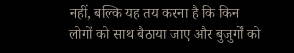नहीं, बल्कि यह तय करना है कि किन लोगों को साथ बैठाया जाए और बुजुर्गों को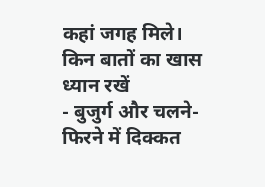कहां जगह मिले।
किन बातों का खास ध्यान रखें
- बुजुर्ग और चलने-फिरने में दिक्कत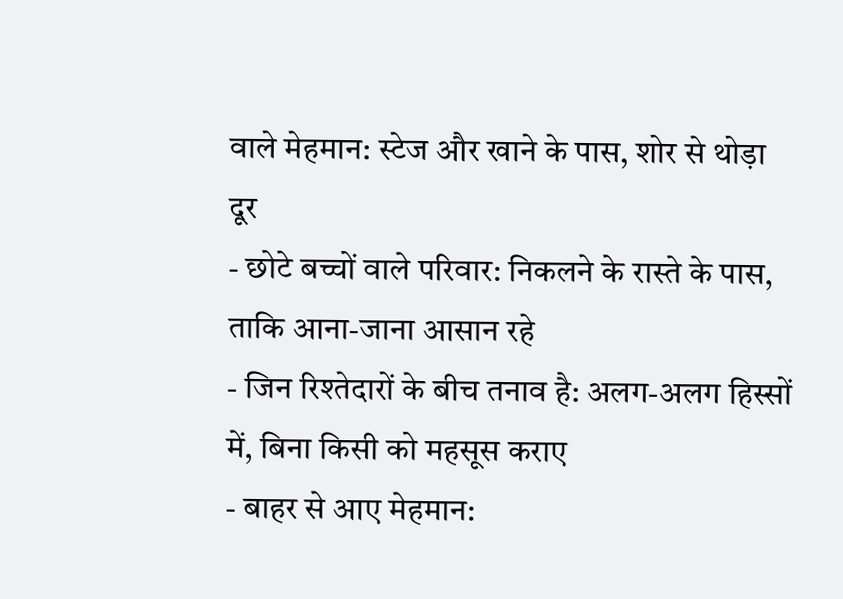वाले मेहमान: स्टेज और खाने के पास, शोर से थोड़ा दूर
- छोटे बच्चों वाले परिवार: निकलने के रास्ते के पास, ताकि आना-जाना आसान रहे
- जिन रिश्तेदारों के बीच तनाव है: अलग-अलग हिस्सों में, बिना किसी को महसूस कराए
- बाहर से आए मेहमान: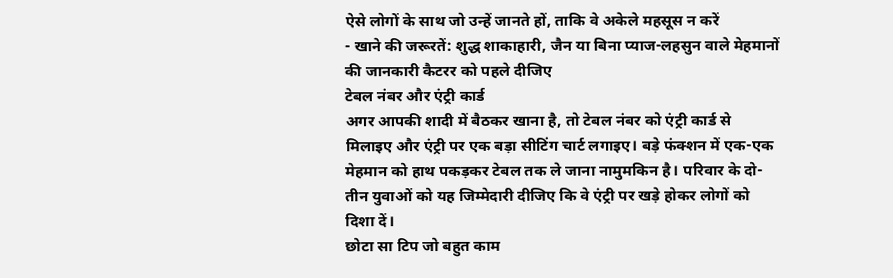ऐसे लोगों के साथ जो उन्हें जानते हों, ताकि वे अकेले महसूस न करें
- खाने की जरूरतें: शुद्ध शाकाहारी, जैन या बिना प्याज-लहसुन वाले मेहमानों की जानकारी कैटरर को पहले दीजिए
टेबल नंबर और एंट्री कार्ड
अगर आपकी शादी में बैठकर खाना है, तो टेबल नंबर को एंट्री कार्ड से मिलाइए और एंट्री पर एक बड़ा सीटिंग चार्ट लगाइए। बड़े फंक्शन में एक-एक मेहमान को हाथ पकड़कर टेबल तक ले जाना नामुमकिन है। परिवार के दो-तीन युवाओं को यह जिम्मेदारी दीजिए कि वे एंट्री पर खड़े होकर लोगों को दिशा दें।
छोटा सा टिप जो बहुत काम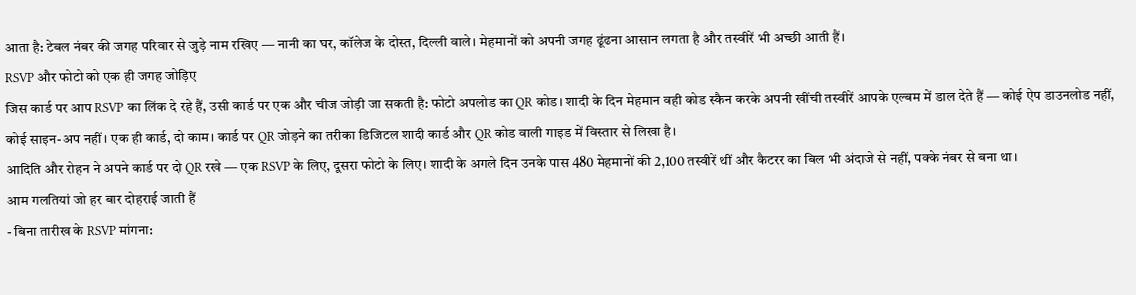आता है: टेबल नंबर की जगह परिवार से जुड़े नाम रखिए — नानी का घर, कॉलेज के दोस्त, दिल्ली वाले। मेहमानों को अपनी जगह ढूंढना आसान लगता है और तस्वीरें भी अच्छी आती हैं।
RSVP और फोटो को एक ही जगह जोड़िए
जिस कार्ड पर आप RSVP का लिंक दे रहे हैं, उसी कार्ड पर एक और चीज जोड़ी जा सकती है: फोटो अपलोड का QR कोड। शादी के दिन मेहमान वही कोड स्कैन करके अपनी खींची तस्वीरें आपके एल्बम में डाल देते हैं — कोई ऐप डाउनलोड नहीं, कोई साइन-अप नहीं। एक ही कार्ड, दो काम। कार्ड पर QR जोड़ने का तरीका डिजिटल शादी कार्ड और QR कोड वाली गाइड में विस्तार से लिखा है।
आदिति और रोहन ने अपने कार्ड पर दो QR रखे — एक RSVP के लिए, दूसरा फोटो के लिए। शादी के अगले दिन उनके पास 480 मेहमानों की 2,100 तस्वीरें थीं और कैटरर का बिल भी अंदाजे से नहीं, पक्के नंबर से बना था।
आम गलतियां जो हर बार दोहराई जाती हैं
- बिना तारीख के RSVP मांगना: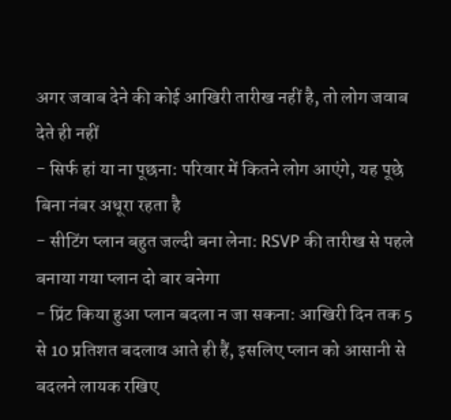अगर जवाब देने की कोई आखिरी तारीख नहीं है, तो लोग जवाब देते ही नहीं
- सिर्फ हां या ना पूछना: परिवार में कितने लोग आएंगे, यह पूछे बिना नंबर अधूरा रहता है
- सीटिंग प्लान बहुत जल्दी बना लेना: RSVP की तारीख से पहले बनाया गया प्लान दो बार बनेगा
- प्रिंट किया हुआ प्लान बदला न जा सकना: आखिरी दिन तक 5 से 10 प्रतिशत बदलाव आते ही हैं, इसलिए प्लान को आसानी से बदलने लायक रखिए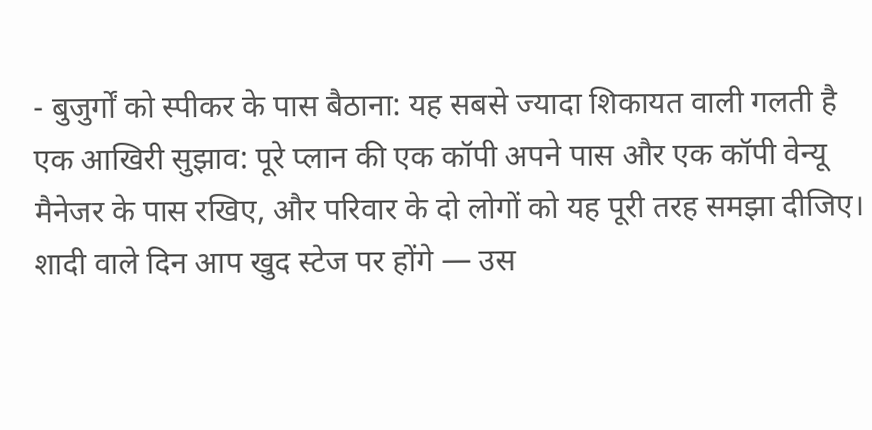- बुजुर्गों को स्पीकर के पास बैठाना: यह सबसे ज्यादा शिकायत वाली गलती है
एक आखिरी सुझाव: पूरे प्लान की एक कॉपी अपने पास और एक कॉपी वेन्यू मैनेजर के पास रखिए, और परिवार के दो लोगों को यह पूरी तरह समझा दीजिए। शादी वाले दिन आप खुद स्टेज पर होंगे — उस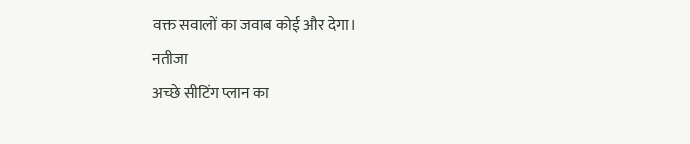वक्त सवालों का जवाब कोई और देगा।
नतीजा
अच्छे सीटिंग प्लान का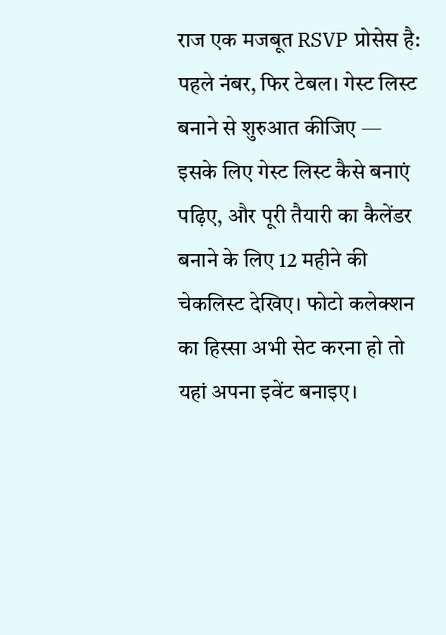राज एक मजबूत RSVP प्रोसेस है: पहले नंबर, फिर टेबल। गेस्ट लिस्ट बनाने से शुरुआत कीजिए — इसके लिए गेस्ट लिस्ट कैसे बनाएं पढ़िए, और पूरी तैयारी का कैलेंडर बनाने के लिए 12 महीने की चेकलिस्ट देखिए। फोटो कलेक्शन का हिस्सा अभी सेट करना हो तो यहां अपना इवेंट बनाइए।